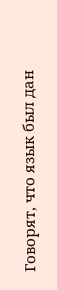Говорят, что язык был дан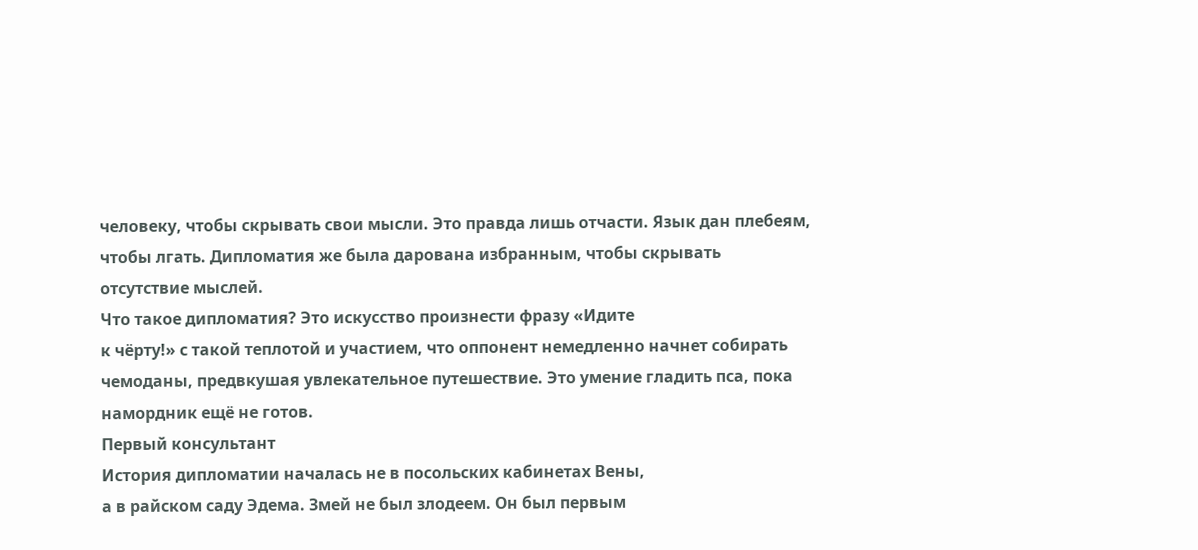человеку, чтобы скрывать свои мысли. Это правда лишь отчасти. Язык дан плебеям, чтобы лгать. Дипломатия же была дарована избранным, чтобы скрывать отсутствие мыслей.
Что такое дипломатия? Это искусство произнести фразу «Идите
к чёрту!» с такой теплотой и участием, что оппонент немедленно начнет собирать
чемоданы, предвкушая увлекательное путешествие. Это умение гладить пса, пока
намордник ещё не готов.
Первый консультант
История дипломатии началась не в посольских кабинетах Вены,
а в райском саду Эдема. Змей не был злодеем. Он был первым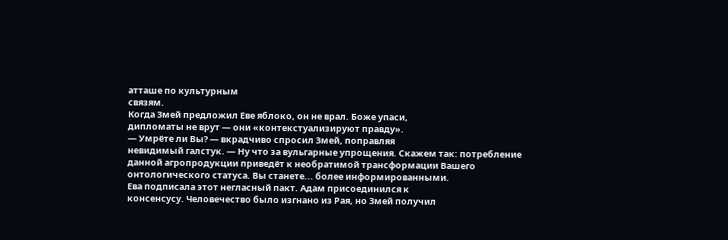атташе по культурным
связям.
Когда Змей предложил Еве яблоко, он не врал. Боже упаси,
дипломаты не врут — они «контекстуализируют правду».
— Умрёте ли Вы? — вкрадчиво спросил Змей, поправляя
невидимый галстук. — Ну что за вульгарные упрощения. Скажем так: потребление
данной агропродукции приведёт к необратимой трансформации Вашего
онтологического статуса. Вы станете... более информированными.
Ева подписала этот негласный пакт. Адам присоединился к
консенсусу. Человечество было изгнано из Рая, но Змей получил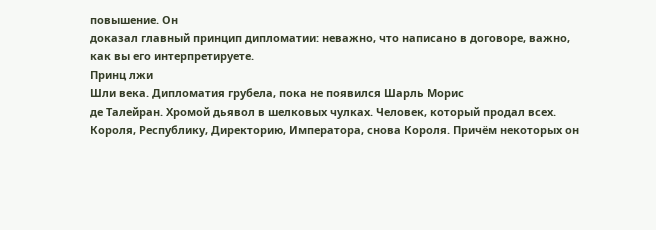повышение. Он
доказал главный принцип дипломатии: неважно, что написано в договоре, важно,
как вы его интерпретируете.
Принц лжи
Шли века. Дипломатия грубела, пока не появился Шарль Морис
де Талейран. Хромой дьявол в шелковых чулках. Человек, который продал всех.
Короля, Республику, Директорию, Императора, снова Короля. Причём некоторых он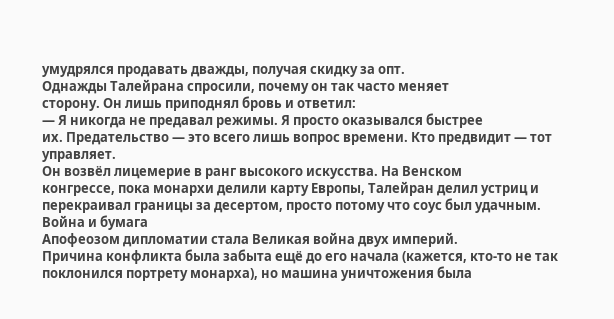умудрялся продавать дважды, получая скидку за опт.
Однажды Талейрана спросили, почему он так часто меняет
сторону. Он лишь приподнял бровь и ответил:
— Я никогда не предавал режимы. Я просто оказывался быстрее
их. Предательство — это всего лишь вопрос времени. Кто предвидит — тот
управляет.
Он возвёл лицемерие в ранг высокого искусства. На Венском
конгрессе, пока монархи делили карту Европы, Талейран делил устриц и
перекраивал границы за десертом, просто потому что соус был удачным.
Война и бумага
Апофеозом дипломатии стала Великая война двух империй.
Причина конфликта была забыта ещё до его начала (кажется, кто-то не так
поклонился портрету монарха), но машина уничтожения была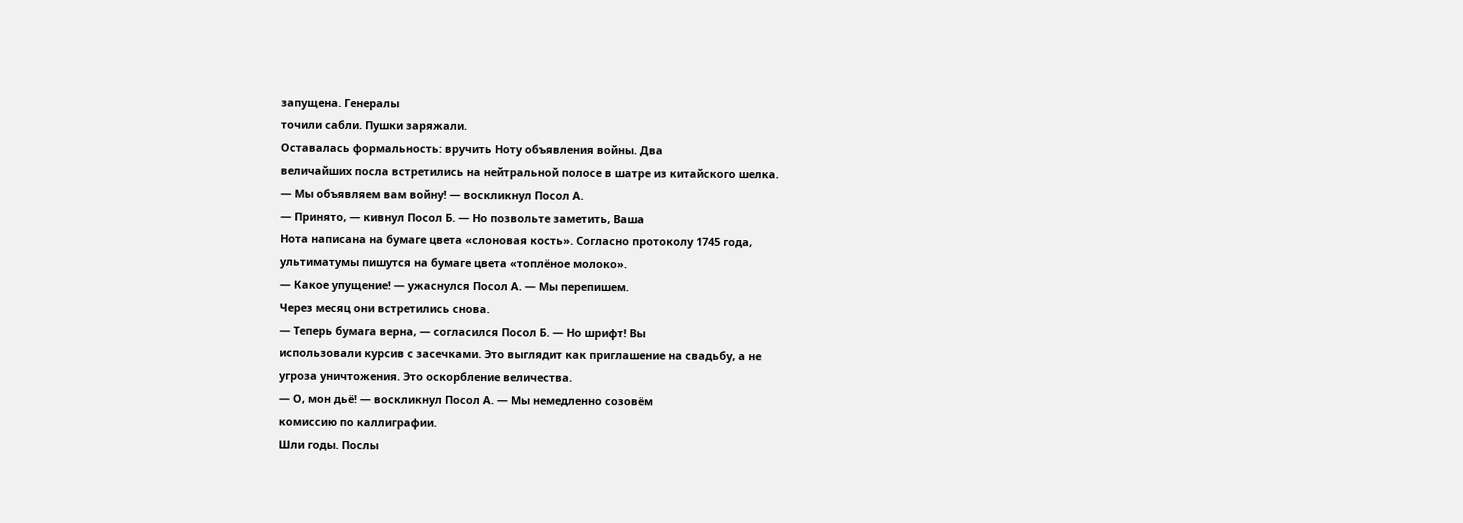запущена. Генералы
точили сабли. Пушки заряжали.
Оставалась формальность: вручить Ноту объявления войны. Два
величайших посла встретились на нейтральной полосе в шатре из китайского шелка.
— Мы объявляем вам войну! — воскликнул Посол А.
— Принято, — кивнул Посол Б. — Но позвольте заметить, Ваша
Нота написана на бумаге цвета «слоновая кость». Согласно протоколу 1745 года,
ультиматумы пишутся на бумаге цвета «топлёное молоко».
— Какое упущение! — ужаснулся Посол А. — Мы перепишем.
Через месяц они встретились снова.
— Теперь бумага верна, — согласился Посол Б. — Но шрифт! Вы
использовали курсив с засечками. Это выглядит как приглашение на свадьбу, а не
угроза уничтожения. Это оскорбление величества.
— О, мон дьё! — воскликнул Посол А. — Мы немедленно созовём
комиссию по каллиграфии.
Шли годы. Послы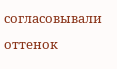согласовывали оттенок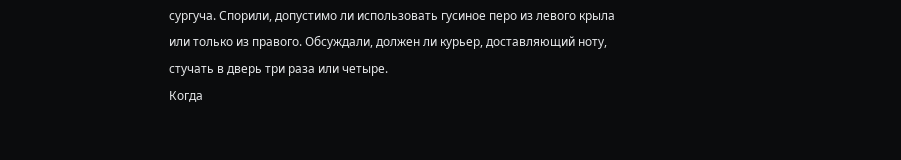сургуча. Спорили, допустимо ли использовать гусиное перо из левого крыла или только из правого. Обсуждали, должен ли курьер, доставляющий ноту, стучать в дверь три раза или четыре.
Когда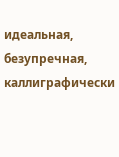идеальная, безупречная, каллиграфически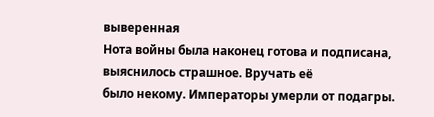выверенная
Нота войны была наконец готова и подписана, выяснилось страшное. Вручать её
было некому. Императоры умерли от подагры.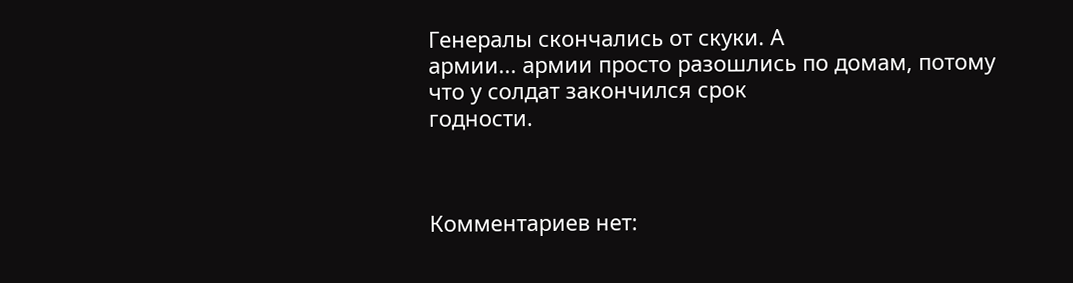Генералы скончались от скуки. А
армии... армии просто разошлись по домам, потому что у солдат закончился срок
годности.



Комментариев нет: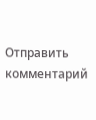Отправить комментарий